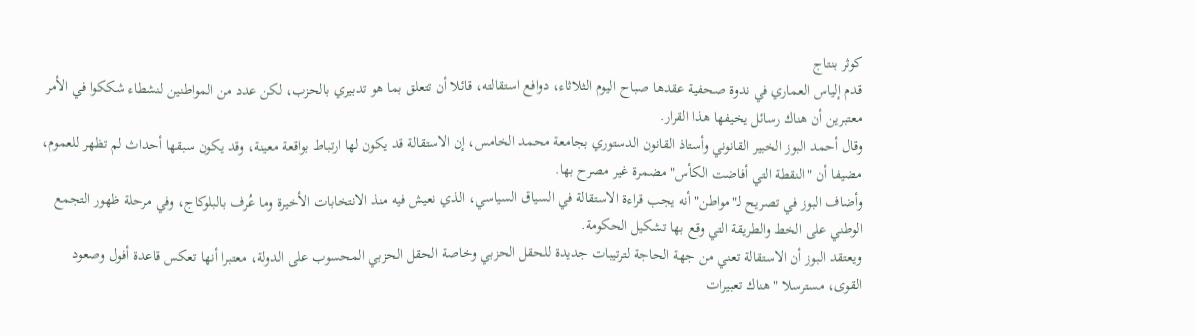كوثر بنتاج
قدم إلياس العماري في ندوة صحفية عقدها صباح اليوم الثلاثاء، دوافع استقالته، قائلا أن تتعلق بما هو تدبيري بالحزب، لكن عدد من المواطنين لنشطاء شككوا في الأمر معتبرين أن هناك رسائل يخيفها هذا القرار.
وقال أحمد البوز الخبير القانوني وأستاذ القانون الدستوري بجامعة محمد الخامس، إن الاستقالة قد يكون لها ارتباط بواقعة معينة، وقد يكون سبقها أحداث لم تظهر للعموم، مضيفا أن "النقطة التي أفاضت الكأس" مضمرة غير مصرح بها.
وأضاف البوز في تصريح لـ"مواطن" أنه يجب قراءة الاستقالة في السياق السياسي، الذي نعيش فيه منذ الانتخابات الأخيرة وما عُرف بالبلوكاج، وفي مرحلة ظهور التجمع الوطني على الخط والطريقة التي وقع بها تشكيل الحكومة.
ويعتقد البوز أن الاستقالة تعني من جهة الحاجة لترتيبات جديدة للحقل الحزبي وخاصة الحقل الحزبي المحسوب على الدولة، معتبرا أنها تعكس قاعدة أفول وصعود القوى، مسترسلا "هناك تعبيرات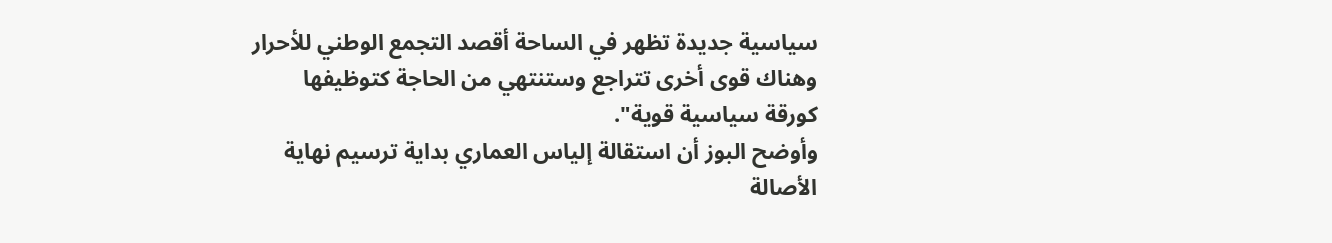سياسية جديدة تظهر في الساحة أقصد التجمع الوطني للأحرار وهناك قوى أخرى تتراجع وستنتهي من الحاجة كتوظيفها كورقة سياسية قوية".
وأوضح البوز أن استقالة إلياس العماري بداية ترسيم نهاية الأصالة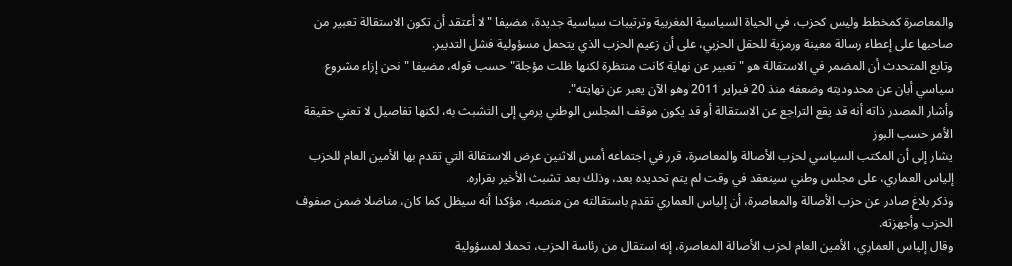والمعاصرة كمخطط وليس كحزب، في الحياة السياسية المغربية وترتيبات سياسية جديدة، مضيفا "لا أعتقد أن تكون الاستقالة تعبير من صاحبها على إعطاء رسالة معينة ورمزية للحقل الحزبي، على أن زعيم الحزب الذي يتحمل مسؤولية فشل التدبير.
وتابع المتحدث أن المضمر في الاستقالة هو " تعبير عن نهاية كانت منتظرة لكنها ظلت مؤجلة" حسب قوله، مضيفا "نحن إزاء مشروع سياسي أبان عن محدوديته وضعفه منذ 20 فبراير 2011 وهو الآن يعبر عن نهايته".
وأشار المصدر ذاته أنه قد يقع التراجع عن الاستقالة أو قد يكون موقف المجلس الوطني يرمي إلى التشبث به، لكنها تفاصيل لا تعني حقيقة الأمر حسب البوز
يشار إلى أن المكتب السياسي لحزب الأصالة والمعاصرة، قرر في اجتماعه أمس الاثنين عرض الاستقالة التي تقدم بها الأمين العام للحزب إلياس العماري، على مجلس وطني سينعقد في وقت لم يتم تحديده بعد، وذلك بعد تشبث الأخير بقراره.
وذكر بلاغ صادر عن حزب الأصالة والمعاصرة، أن إلياس العماري تقدم باستقالته من منصبه، مؤكدا أنه سيظل كما كان، مناضلا ضمن صفوف الحزب وأجهزته.
وقال إلياس العماري، الأمين العام لحزب الأصالة المعاصرة، إنه استقال من رئاسة الحزب، تحملا لمسؤولية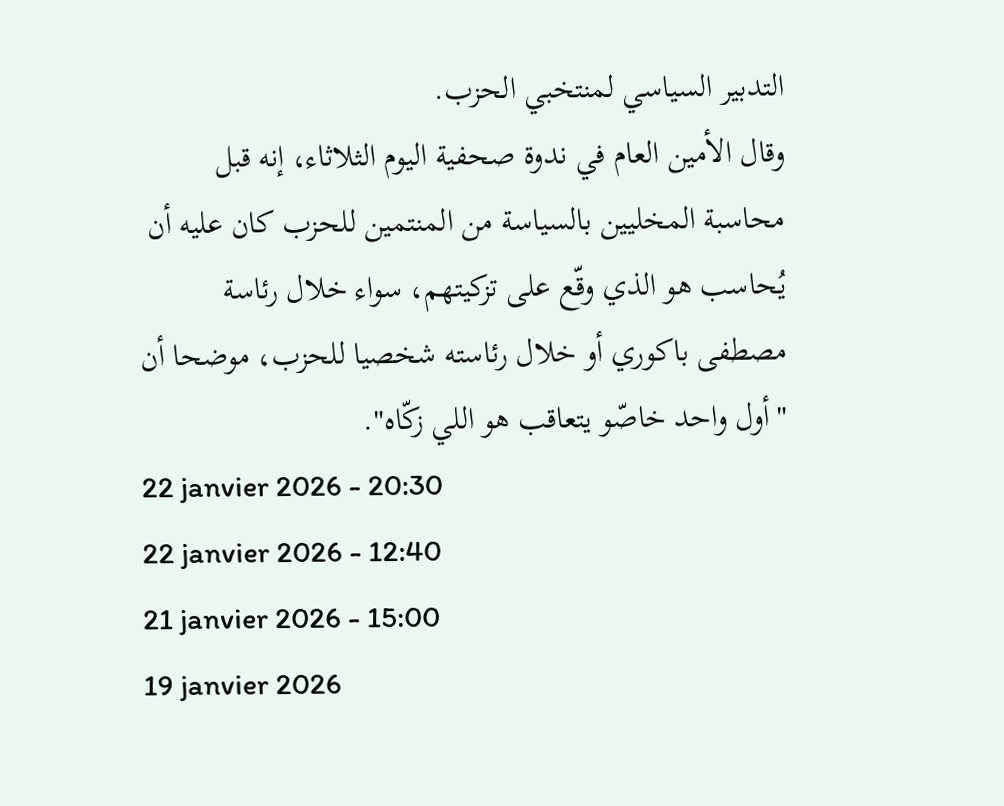التدبير السياسي لمنتخبي الحزب.
وقال الأمين العام في ندوة صحفية اليوم الثلاثاء، إنه قبل محاسبة المخليين بالسياسة من المنتمين للحزب كان عليه أن يُحاسب هو الذي وقّع على تزكيتهم، سواء خلال رئاسة مصطفى باكوري أو خلال رئاسته شخصيا للحزب، موضحا أن "أول واحد خاصّو يتعاقب هو اللي زكّاه".
22 janvier 2026 - 20:30
22 janvier 2026 - 12:40
21 janvier 2026 - 15:00
19 janvier 2026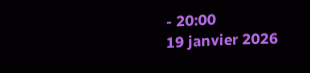- 20:00
19 janvier 2026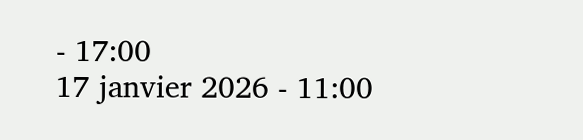- 17:00
17 janvier 2026 - 11:00